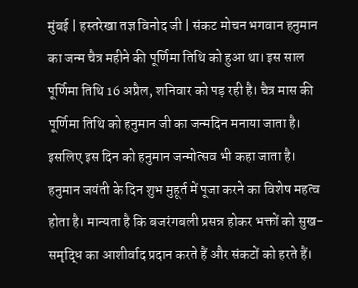मुंबई | हस्तरेखा तज्ञ विनोद जी | संकट मोचन भगवान हनुमान का जन्म चैत्र महीने की पूर्णिमा तिथि को हुआ था। इस साल पूर्णिमा तिथि 16 अप्रैल, शनिवार को पड़ रही है। चैत्र मास की पूर्णिमा तिथि को हनुमान जी का जन्मदिन मनाया जाता है। इसलिए इस दिन को हनुमान जन्मोत्सव भी कहा जाता है। हनुमान जयंती के दिन शुभ मुहूर्त में पूजा करने का विशेष महत्व होता है। मान्यता है कि बजरंगबली प्रसन्न होकर भक्तों को सुख-समृद्धि का आशीर्वाद प्रदान करते हैं और संकटों को हरते हैं।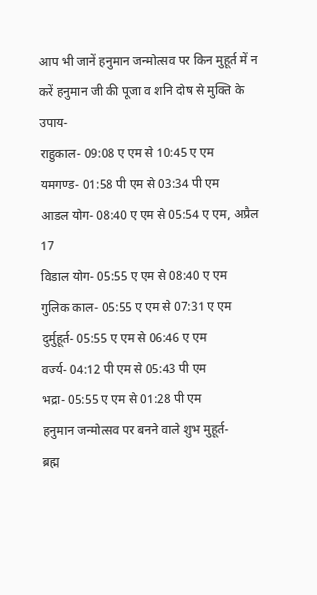आप भी जानें हनुमान जन्मोत्सव पर किन मुहूर्त में न करें हनुमान जी की पूजा व शनि दोष से मुक्ति के उपाय-
राहुकाल- 09:08 ए एम से 10:45 ए एम
यमगण्ड- 01:58 पी एम से 03:34 पी एम
आडल योग- 08:40 ए एम से 05:54 ए एम, अप्रैल 17
विडाल योग- 05:55 ए एम से 08:40 ए एम
गुलिक काल- 05:55 ए एम से 07:31 ए एम
दुर्मुहूर्त- 05:55 ए एम से 06:46 ए एम
वर्ज्य- 04:12 पी एम से 05:43 पी एम
भद्रा- 05:55 ए एम से 01:28 पी एम
हनुमान जन्मोत्सव पर बनने वाले शुभ मुहूर्त-
ब्रह्म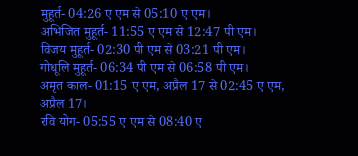मुहूर्त- 04:26 ए एम से 05:10 ए एम।
अभिजित मुहूर्त- 11:55 ए एम से 12:47 पी एम।
विजय मुहूर्त- 02:30 पी एम से 03:21 पी एम।
गोधूलि मुहूर्त- 06:34 पी एम से 06:58 पी एम।
अमृत काल- 01:15 ए एम, अप्रैल 17 से 02:45 ए एम, अप्रैल 17।
रवि योग- 05:55 ए एम से 08:40 ए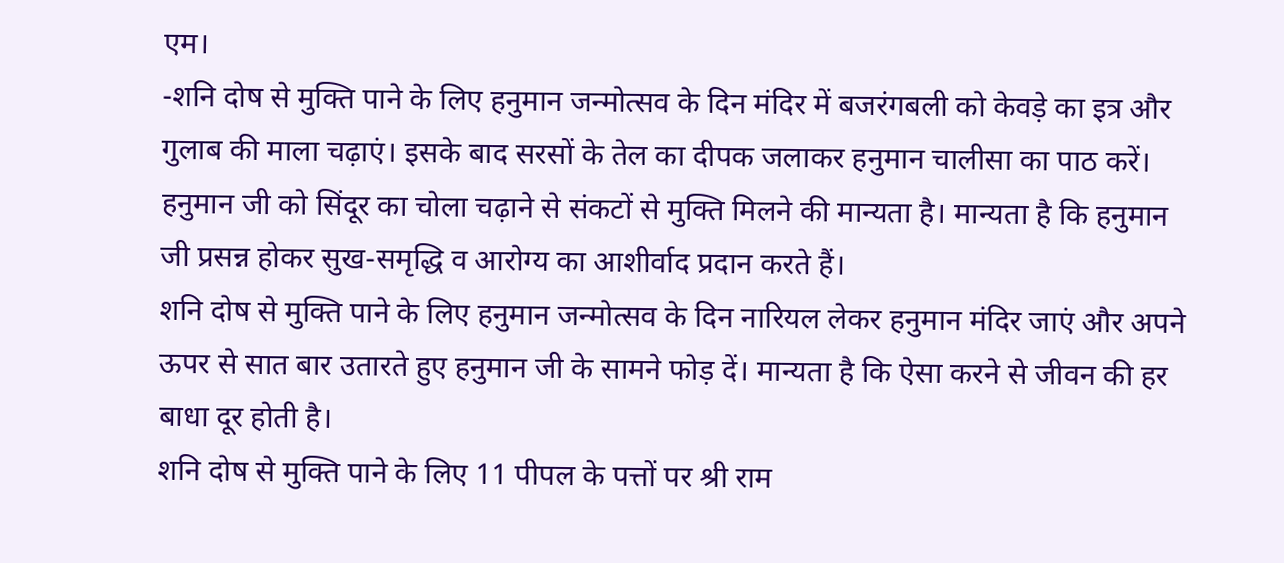एम।
-शनि दोष से मुक्ति पाने के लिए हनुमान जन्मोत्सव के दिन मंदिर में बजरंगबली को केवड़े का इत्र और गुलाब की माला चढ़ाएं। इसके बाद सरसों के तेल का दीपक जलाकर हनुमान चालीसा का पाठ करें।
हनुमान जी को सिंदूर का चोला चढ़ाने से संकटों से मुक्ति मिलने की मान्यता है। मान्यता है कि हनुमान जी प्रसन्न होकर सुख-समृद्धि व आरोग्य का आशीर्वाद प्रदान करते हैं।
शनि दोष से मुक्ति पाने के लिए हनुमान जन्मोत्सव के दिन नारियल लेकर हनुमान मंदिर जाएं और अपने ऊपर से सात बार उतारते हुए हनुमान जी के सामने फोड़ दें। मान्यता है कि ऐसा करने से जीवन की हर बाधा दूर होती है।
शनि दोष से मुक्ति पाने के लिए 11 पीपल के पत्तों पर श्री राम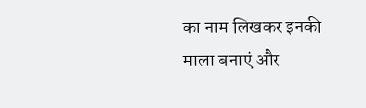का नाम लिखकर इनकी माला बनाएं और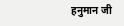हनुमान जी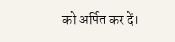को अर्पित कर दें।